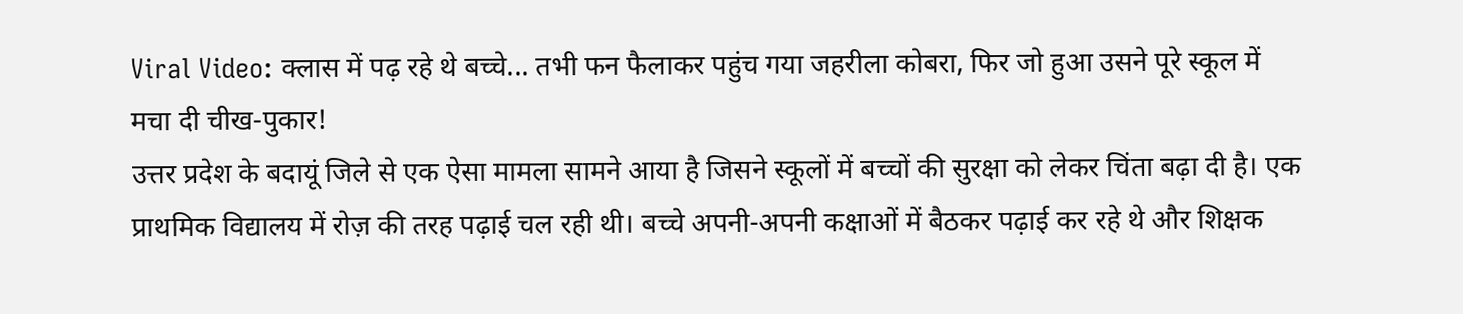Viral Video: क्लास में पढ़ रहे थे बच्चे... तभी फन फैलाकर पहुंच गया जहरीला कोबरा, फिर जो हुआ उसने पूरे स्कूल में मचा दी चीख-पुकार!
उत्तर प्रदेश के बदायूं जिले से एक ऐसा मामला सामने आया है जिसने स्कूलों में बच्चों की सुरक्षा को लेकर चिंता बढ़ा दी है। एक प्राथमिक विद्यालय में रोज़ की तरह पढ़ाई चल रही थी। बच्चे अपनी-अपनी कक्षाओं में बैठकर पढ़ाई कर रहे थे और शिक्षक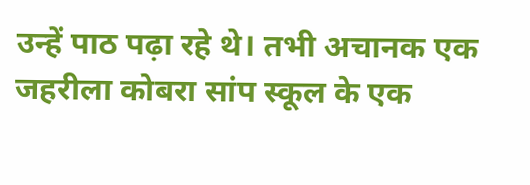उन्हें पाठ पढ़ा रहे थे। तभी अचानक एक जहरीला कोबरा सांप स्कूल के एक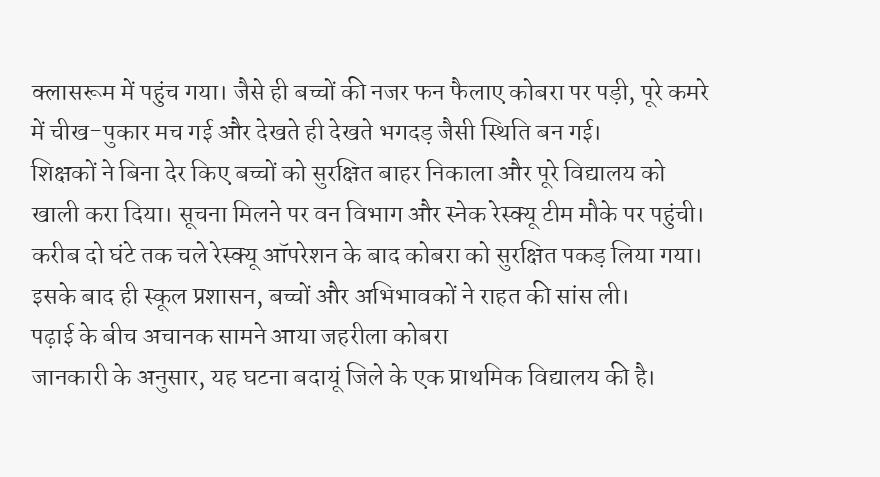क्लासरूम में पहुंच गया। जैसे ही बच्चों की नजर फन फैलाए कोबरा पर पड़ी, पूरे कमरे में चीख-पुकार मच गई और देखते ही देखते भगदड़ जैसी स्थिति बन गई।
शिक्षकों ने बिना देर किए बच्चों को सुरक्षित बाहर निकाला और पूरे विद्यालय को खाली करा दिया। सूचना मिलने पर वन विभाग और स्नेक रेस्क्यू टीम मौके पर पहुंची। करीब दो घंटे तक चले रेस्क्यू ऑपरेशन के बाद कोबरा को सुरक्षित पकड़ लिया गया। इसके बाद ही स्कूल प्रशासन, बच्चों और अभिभावकों ने राहत की सांस ली।
पढ़ाई के बीच अचानक सामने आया जहरीला कोबरा
जानकारी के अनुसार, यह घटना बदायूं जिले के एक प्राथमिक विद्यालय की है।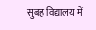सुबह विद्यालय में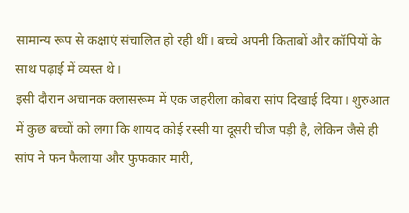सामान्य रूप से कक्षाएं संचालित हो रही थीं। बच्चे अपनी किताबों और कॉपियों के साथ पढ़ाई में व्यस्त थे।
इसी दौरान अचानक क्लासरूम में एक जहरीला कोबरा सांप दिखाई दिया। शुरुआत में कुछ बच्चों को लगा कि शायद कोई रस्सी या दूसरी चीज पड़ी है, लेकिन जैसे ही सांप ने फन फैलाया और फुफकार मारी,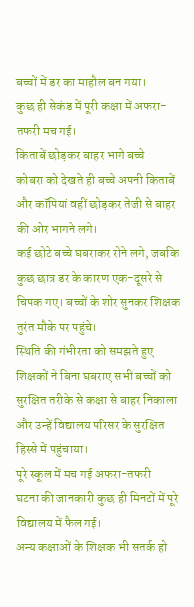बच्चों में डर का माहौल बन गया।
कुछ ही सेकंड में पूरी कक्षा में अफरा-तफरी मच गई।
किताबें छोड़कर बाहर भागे बच्चे
कोबरा को देखते ही बच्चे अपनी किताबें और कॉपियां वहीं छोड़कर तेजी से बाहर की ओर भागने लगे।
कई छोटे बच्चे घबराकर रोने लगे, जबकि कुछ छात्र डर के कारण एक-दूसरे से चिपक गए। बच्चों के शोर सुनकर शिक्षक तुरंत मौके पर पहुंचे।
स्थिति की गंभीरता को समझते हुए शिक्षकों ने बिना घबराए सभी बच्चों को सुरक्षित तरीके से कक्षा से बाहर निकाला और उन्हें विद्यालय परिसर के सुरक्षित हिस्से में पहुंचाया।
पूरे स्कूल में मच गई अफरा-तफरी
घटना की जानकारी कुछ ही मिनटों में पूरे विद्यालय में फैल गई।
अन्य कक्षाओं के शिक्षक भी सतर्क हो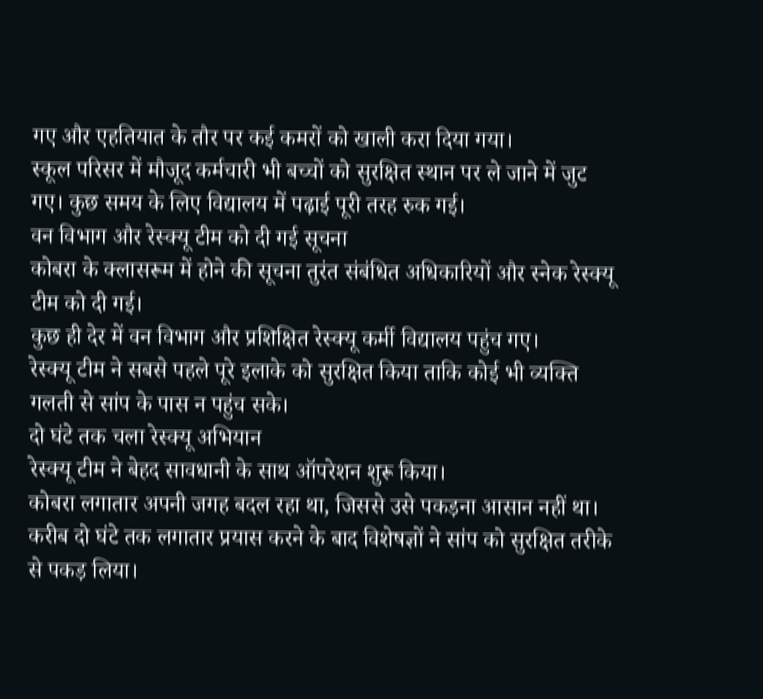गए और एहतियात के तौर पर कई कमरों को खाली करा दिया गया।
स्कूल परिसर में मौजूद कर्मचारी भी बच्चों को सुरक्षित स्थान पर ले जाने में जुट गए। कुछ समय के लिए विद्यालय में पढ़ाई पूरी तरह रुक गई।
वन विभाग और रेस्क्यू टीम को दी गई सूचना
कोबरा के क्लासरूम में होने की सूचना तुरंत संबंधित अधिकारियों और स्नेक रेस्क्यू टीम को दी गई।
कुछ ही देर में वन विभाग और प्रशिक्षित रेस्क्यू कर्मी विद्यालय पहुंच गए।
रेस्क्यू टीम ने सबसे पहले पूरे इलाके को सुरक्षित किया ताकि कोई भी व्यक्ति गलती से सांप के पास न पहुंच सके।
दो घंटे तक चला रेस्क्यू अभियान
रेस्क्यू टीम ने बेहद सावधानी के साथ ऑपरेशन शुरू किया।
कोबरा लगातार अपनी जगह बदल रहा था, जिससे उसे पकड़ना आसान नहीं था।
करीब दो घंटे तक लगातार प्रयास करने के बाद विशेषज्ञों ने सांप को सुरक्षित तरीके से पकड़ लिया।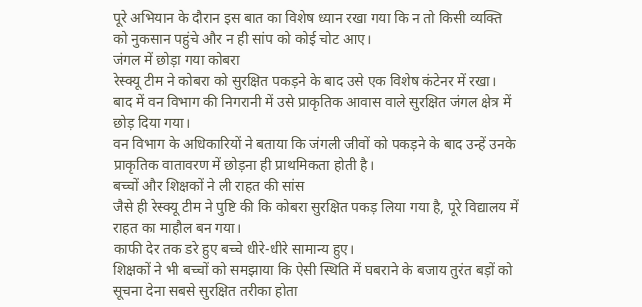पूरे अभियान के दौरान इस बात का विशेष ध्यान रखा गया कि न तो किसी व्यक्ति को नुकसान पहुंचे और न ही सांप को कोई चोट आए।
जंगल में छोड़ा गया कोबरा
रेस्क्यू टीम ने कोबरा को सुरक्षित पकड़ने के बाद उसे एक विशेष कंटेनर में रखा।
बाद में वन विभाग की निगरानी में उसे प्राकृतिक आवास वाले सुरक्षित जंगल क्षेत्र में छोड़ दिया गया।
वन विभाग के अधिकारियों ने बताया कि जंगली जीवों को पकड़ने के बाद उन्हें उनके प्राकृतिक वातावरण में छोड़ना ही प्राथमिकता होती है।
बच्चों और शिक्षकों ने ली राहत की सांस
जैसे ही रेस्क्यू टीम ने पुष्टि की कि कोबरा सुरक्षित पकड़ लिया गया है, पूरे विद्यालय में राहत का माहौल बन गया।
काफी देर तक डरे हुए बच्चे धीरे-धीरे सामान्य हुए।
शिक्षकों ने भी बच्चों को समझाया कि ऐसी स्थिति में घबराने के बजाय तुरंत बड़ों को सूचना देना सबसे सुरक्षित तरीका होता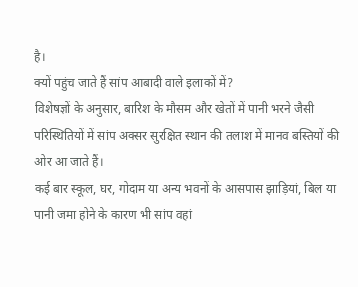है।
क्यों पहुंच जाते हैं सांप आबादी वाले इलाकों में?
विशेषज्ञों के अनुसार, बारिश के मौसम और खेतों में पानी भरने जैसी परिस्थितियों में सांप अक्सर सुरक्षित स्थान की तलाश में मानव बस्तियों की ओर आ जाते हैं।
कई बार स्कूल, घर, गोदाम या अन्य भवनों के आसपास झाड़ियां, बिल या पानी जमा होने के कारण भी सांप वहां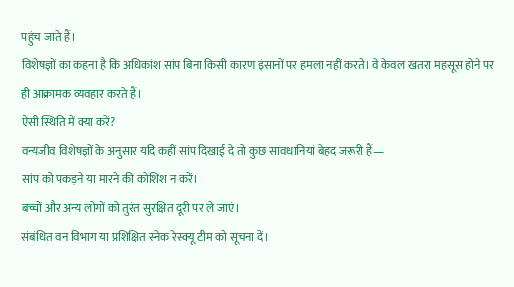पहुंच जाते हैं।
विशेषज्ञों का कहना है कि अधिकांश सांप बिना किसी कारण इंसानों पर हमला नहीं करते। वे केवल खतरा महसूस होने पर ही आक्रामक व्यवहार करते हैं।
ऐसी स्थिति में क्या करें?
वन्यजीव विशेषज्ञों के अनुसार यदि कहीं सांप दिखाई दे तो कुछ सावधानियां बेहद जरूरी हैं—
सांप को पकड़ने या मारने की कोशिश न करें।
बच्चों और अन्य लोगों को तुरंत सुरक्षित दूरी पर ले जाएं।
संबंधित वन विभाग या प्रशिक्षित स्नेक रेस्क्यू टीम को सूचना दें।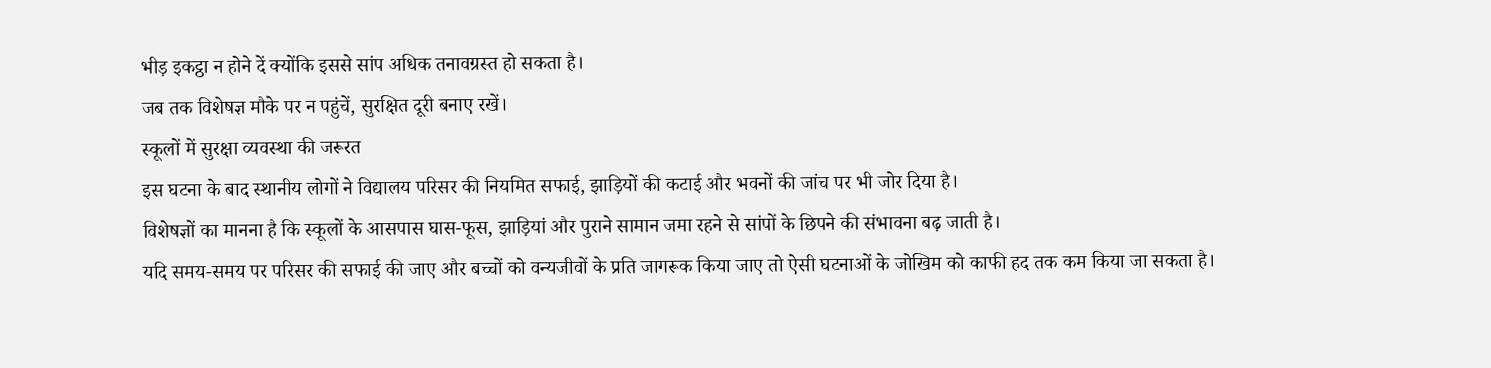भीड़ इकट्ठा न होने दें क्योंकि इससे सांप अधिक तनावग्रस्त हो सकता है।
जब तक विशेषज्ञ मौके पर न पहुंचें, सुरक्षित दूरी बनाए रखें।
स्कूलों में सुरक्षा व्यवस्था की जरूरत
इस घटना के बाद स्थानीय लोगों ने विद्यालय परिसर की नियमित सफाई, झाड़ियों की कटाई और भवनों की जांच पर भी जोर दिया है।
विशेषज्ञों का मानना है कि स्कूलों के आसपास घास-फूस, झाड़ियां और पुराने सामान जमा रहने से सांपों के छिपने की संभावना बढ़ जाती है।
यदि समय-समय पर परिसर की सफाई की जाए और बच्चों को वन्यजीवों के प्रति जागरूक किया जाए तो ऐसी घटनाओं के जोखिम को काफी हद तक कम किया जा सकता है।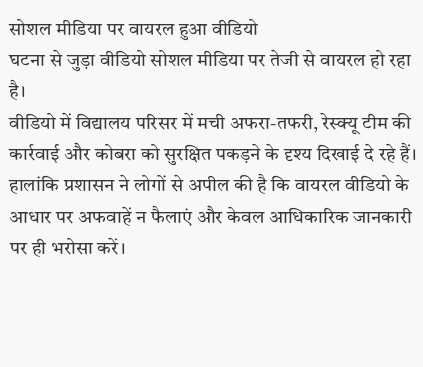सोशल मीडिया पर वायरल हुआ वीडियो
घटना से जुड़ा वीडियो सोशल मीडिया पर तेजी से वायरल हो रहा है।
वीडियो में विद्यालय परिसर में मची अफरा-तफरी, रेस्क्यू टीम की कार्रवाई और कोबरा को सुरक्षित पकड़ने के दृश्य दिखाई दे रहे हैं।
हालांकि प्रशासन ने लोगों से अपील की है कि वायरल वीडियो के आधार पर अफवाहें न फैलाएं और केवल आधिकारिक जानकारी पर ही भरोसा करें।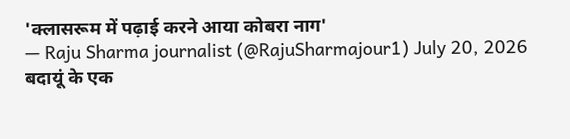'क्लासरूम में पढ़ाई करने आया कोबरा नाग'
— Raju Sharma journalist (@RajuSharmajour1) July 20, 2026
बदायूं के एक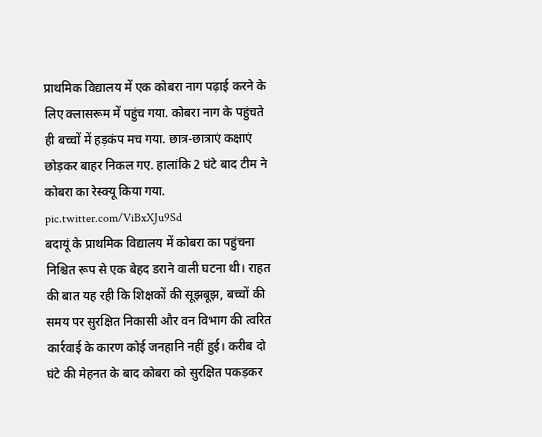प्राथमिक विद्यालय में एक कोबरा नाग पढ़ाई करने के लिए क्लासरूम में पहुंच गया. कोबरा नाग के पहुंचते ही बच्चों में हड़कंप मच गया. छात्र-छात्राएं कक्षाएं छोड़कर बाहर निकल गए. हालांकि 2 घंटे बाद टीम ने कोबरा का रेस्क्यू किया गया. pic.twitter.com/ViBxXJu9Sd
बदायूं के प्राथमिक विद्यालय में कोबरा का पहुंचना निश्चित रूप से एक बेहद डराने वाली घटना थी। राहत की बात यह रही कि शिक्षकों की सूझबूझ, बच्चों की समय पर सुरक्षित निकासी और वन विभाग की त्वरित कार्रवाई के कारण कोई जनहानि नहीं हुई। करीब दो घंटे की मेहनत के बाद कोबरा को सुरक्षित पकड़कर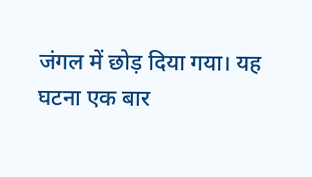जंगल में छोड़ दिया गया। यह घटना एक बार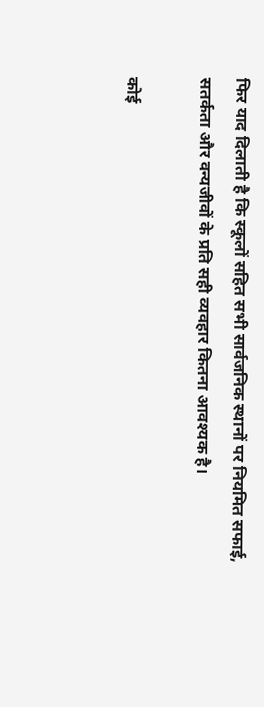फिर याद दिलाती है कि स्कूलों सहित सभी सार्वजनिक स्थानों पर नियमित सफाई, सतर्कता और वन्यजीवों के प्रति सही व्यवहार कितना आवश्यक है।

कोई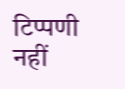टिप्पणी नहीं